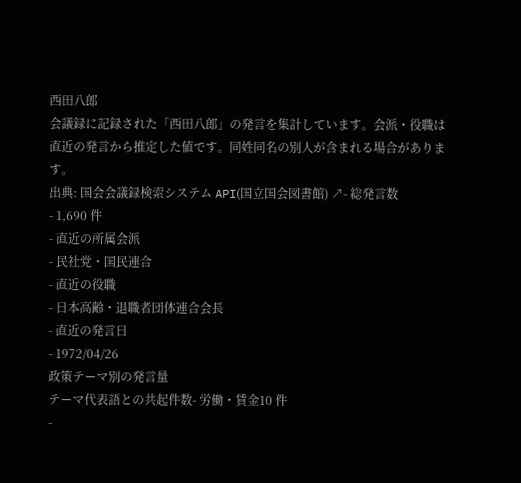西田八郎
会議録に記録された「西田八郎」の発言を集計しています。会派・役職は直近の発言から推定した値です。同姓同名の別人が含まれる場合があります。
出典: 国会会議録検索システム API(国立国会図書館) ↗- 総発言数
- 1,690 件
- 直近の所属会派
- 民社党・国民連合
- 直近の役職
- 日本高齢・退職者団体連合会長
- 直近の発言日
- 1972/04/26
政策テーマ別の発言量
テーマ代表語との共起件数- 労働・賃金10 件
-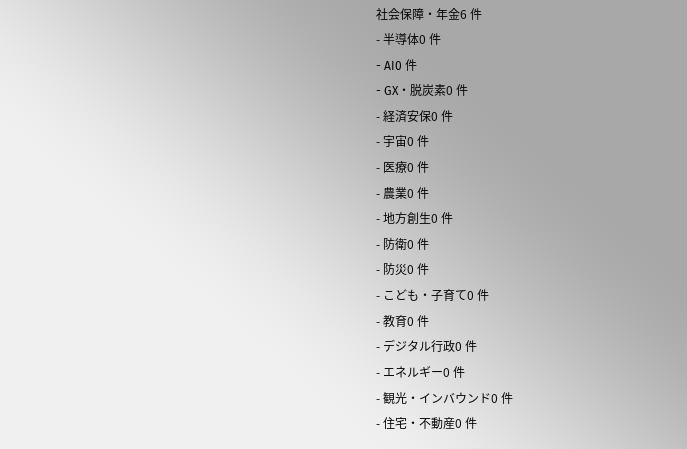社会保障・年金6 件
- 半導体0 件
- AI0 件
- GX・脱炭素0 件
- 経済安保0 件
- 宇宙0 件
- 医療0 件
- 農業0 件
- 地方創生0 件
- 防衛0 件
- 防災0 件
- こども・子育て0 件
- 教育0 件
- デジタル行政0 件
- エネルギー0 件
- 観光・インバウンド0 件
- 住宅・不動産0 件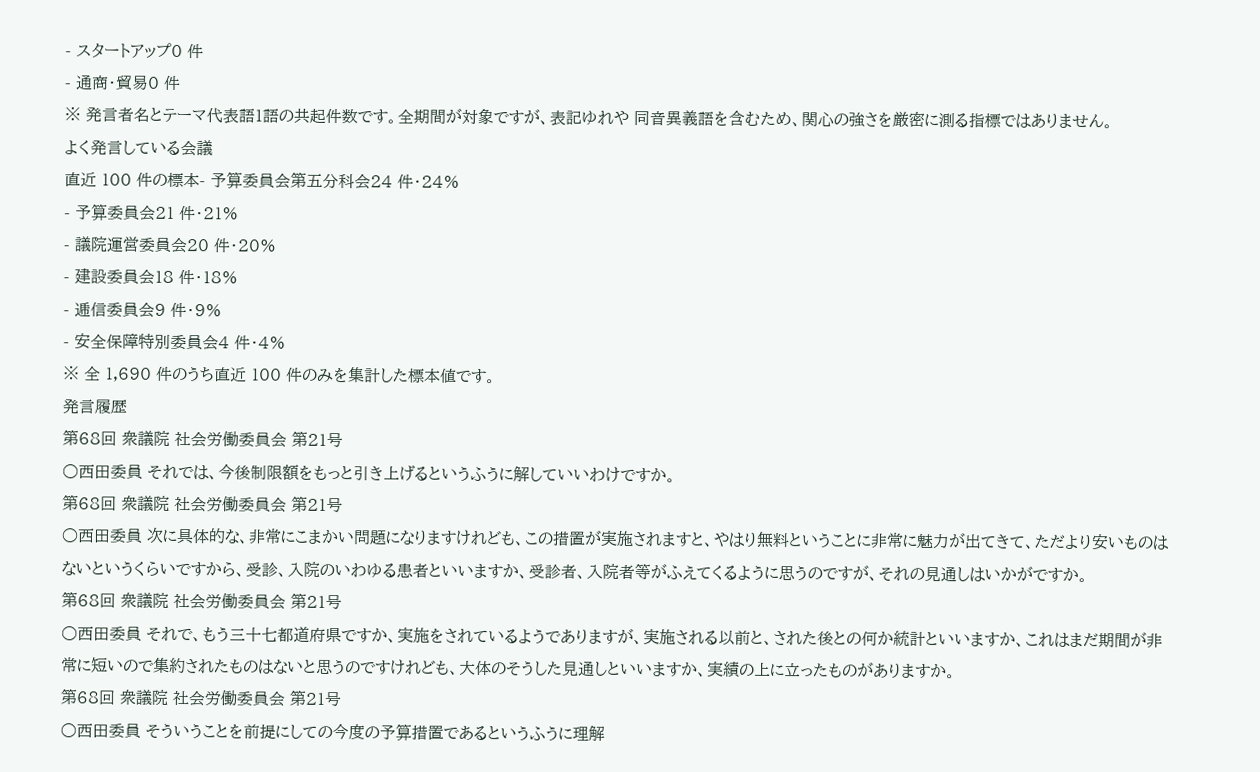- スタートアップ0 件
- 通商・貿易0 件
※ 発言者名とテーマ代表語1語の共起件数です。全期間が対象ですが、表記ゆれや 同音異義語を含むため、関心の強さを厳密に測る指標ではありません。
よく発言している会議
直近 100 件の標本- 予算委員会第五分科会24 件・24%
- 予算委員会21 件・21%
- 議院運営委員会20 件・20%
- 建設委員会18 件・18%
- 逓信委員会9 件・9%
- 安全保障特別委員会4 件・4%
※ 全 1,690 件のうち直近 100 件のみを集計した標本値です。
発言履歴
第68回 衆議院 社会労働委員会 第21号
○西田委員 それでは、今後制限額をもっと引き上げるというふうに解していいわけですか。
第68回 衆議院 社会労働委員会 第21号
○西田委員 次に具体的な、非常にこまかい問題になりますけれども、この措置が実施されますと、やはり無料ということに非常に魅力が出てきて、ただより安いものはないというくらいですから、受診、入院のいわゆる患者といいますか、受診者、入院者等がふえてくるように思うのですが、それの見通しはいかがですか。
第68回 衆議院 社会労働委員会 第21号
○西田委員 それで、もう三十七都道府県ですか、実施をされているようでありますが、実施される以前と、された後との何か統計といいますか、これはまだ期間が非常に短いので集約されたものはないと思うのですけれども、大体のそうした見通しといいますか、実績の上に立ったものがありますか。
第68回 衆議院 社会労働委員会 第21号
○西田委員 そういうことを前提にしての今度の予算措置であるというふうに理解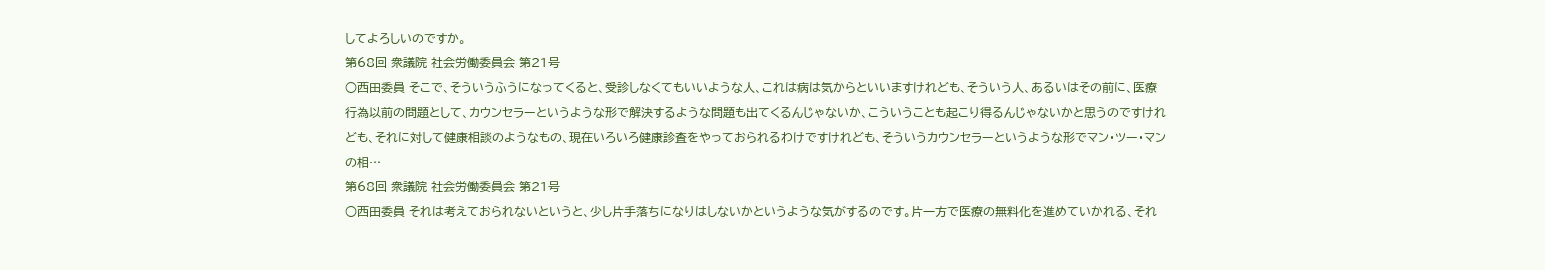してよろしいのですか。
第68回 衆議院 社会労働委員会 第21号
○西田委員 そこで、そういうふうになってくると、受診しなくてもいいような人、これは病は気からといいますけれども、そういう人、あるいはその前に、医療行為以前の問題として、カウンセラーというような形で解決するような問題も出てくるんじゃないか、こういうことも起こり得るんじゃないかと思うのですけれども、それに対して健康相談のようなもの、現在いろいろ健康診査をやっておられるわけですけれども、そういうカウンセラーというような形でマン・ツー・マンの相…
第68回 衆議院 社会労働委員会 第21号
○西田委員 それは考えておられないというと、少し片手落ちになりはしないかというような気がするのです。片一方で医療の無料化を進めていかれる、それ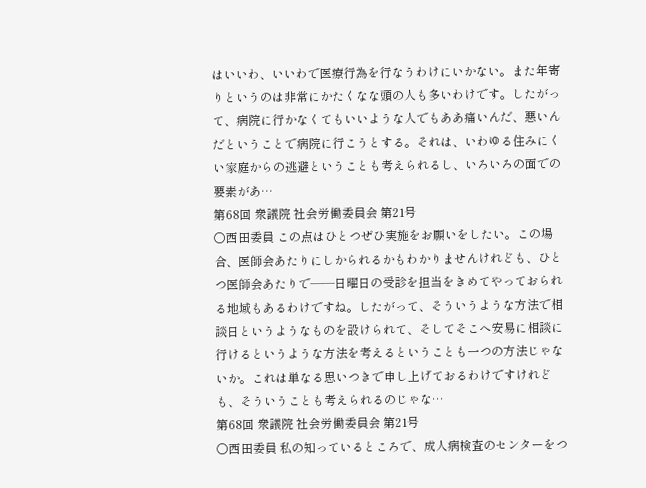はいいわ、いいわで医療行為を行なうわけにいかない。また年寄りというのは非常にかたくなな頭の人も多いわけです。したがって、病院に行かなくてもいいような人でもああ痛いんだ、悪いんだということで病院に行こうとする。それは、いわゆる住みにくい家庭からの逃避ということも考えられるし、いろいろの面での要素があ…
第68回 衆議院 社会労働委員会 第21号
○西田委員 この点はひとつぜひ実施をお願いをしたい。この場合、医師会あたりにしかられるかもわかりませんけれども、ひとつ医師会あたりで——日曜日の受診を担当をきめてやっておられる地域もあるわけですね。したがって、そういうような方法で相談日というようなものを設けられて、そしてそこへ安易に相談に行けるというような方法を考えるということも一つの方法じゃないか。これは単なる思いつきで申し上げておるわけですけれども、そういうことも考えられるのじゃな…
第68回 衆議院 社会労働委員会 第21号
○西田委員 私の知っているところで、成人病検査のセンターをつ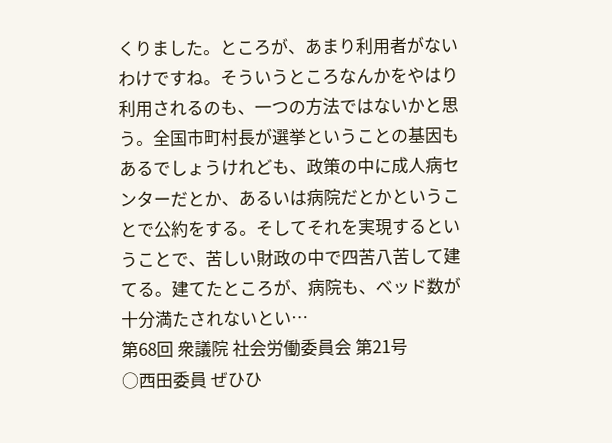くりました。ところが、あまり利用者がないわけですね。そういうところなんかをやはり利用されるのも、一つの方法ではないかと思う。全国市町村長が選挙ということの基因もあるでしょうけれども、政策の中に成人病センターだとか、あるいは病院だとかということで公約をする。そしてそれを実現するということで、苦しい財政の中で四苦八苦して建てる。建てたところが、病院も、ベッド数が十分満たされないとい…
第68回 衆議院 社会労働委員会 第21号
○西田委員 ぜひひ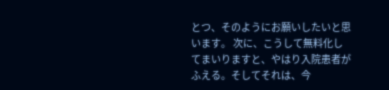とつ、そのようにお願いしたいと思います。 次に、こうして無料化してまいりますと、やはり入院患者がふえる。そしてそれは、今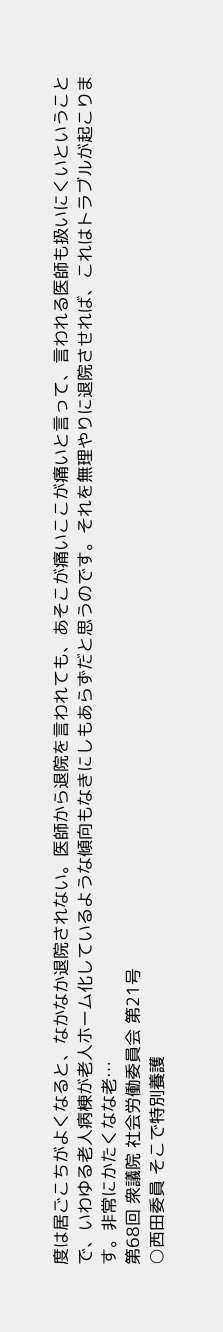度は居ごこちがよくなると、なかなか退院されない。医師から退院を言われても、あそこが痛いここが痛いと言って、言われる医師も扱いにくいということで、いわゆる老人病棟が老人ホーム化しているような傾向もなきにしもあらずだと思うのです。それを無理やりに退院させれば、これはトラブルが起こります。非常にかたくなな老…
第68回 衆議院 社会労働委員会 第21号
○西田委員 そこで特別養護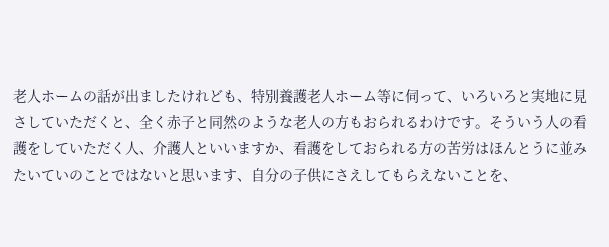老人ホームの話が出ましたけれども、特別養護老人ホーム等に伺って、いろいろと実地に見さしていただくと、全く赤子と同然のような老人の方もおられるわけです。そういう人の看護をしていただく人、介護人といいますか、看護をしておられる方の苦労はほんとうに並みたいていのことではないと思います、自分の子供にさえしてもらえないことを、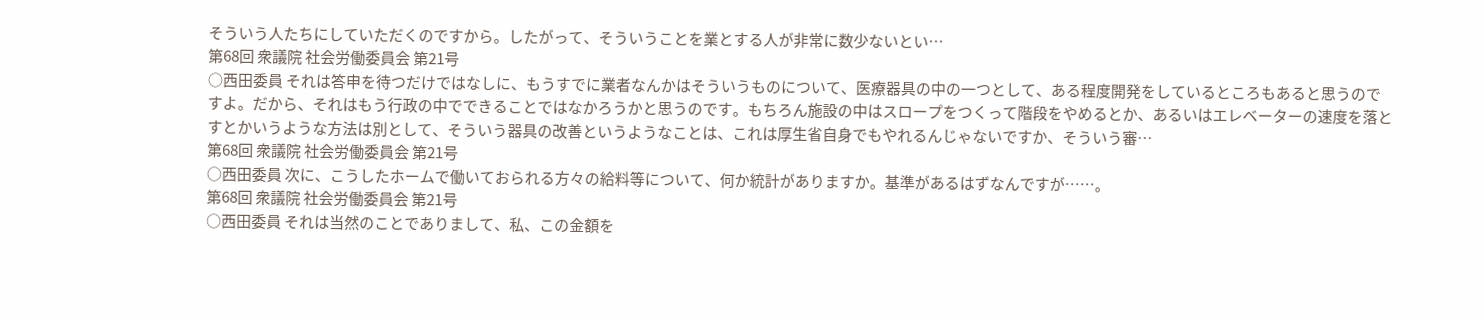そういう人たちにしていただくのですから。したがって、そういうことを業とする人が非常に数少ないとい…
第68回 衆議院 社会労働委員会 第21号
○西田委員 それは答申を待つだけではなしに、もうすでに業者なんかはそういうものについて、医療器具の中の一つとして、ある程度開発をしているところもあると思うのですよ。だから、それはもう行政の中でできることではなかろうかと思うのです。もちろん施設の中はスロープをつくって階段をやめるとか、あるいはエレベーターの速度を落とすとかいうような方法は別として、そういう器具の改善というようなことは、これは厚生省自身でもやれるんじゃないですか、そういう審…
第68回 衆議院 社会労働委員会 第21号
○西田委員 次に、こうしたホームで働いておられる方々の給料等について、何か統計がありますか。基準があるはずなんですが……。
第68回 衆議院 社会労働委員会 第21号
○西田委員 それは当然のことでありまして、私、この金額を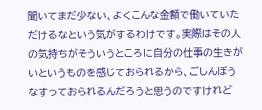聞いてまだ少ない、よくこんな金額で働いていただけるなという気がするわけです。実際はその人の気持ちがそういうところに自分の仕事の生きがいというものを感じておられるから、ごしんぼうなすっておられるんだろうと思うのですけれど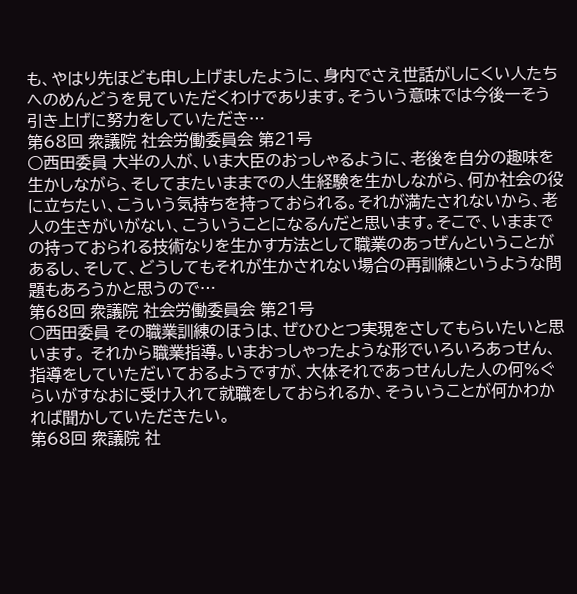も、やはり先ほども申し上げましたように、身内でさえ世話がしにくい人たちへのめんどうを見ていただくわけであります。そういう意味では今後一そう引き上げに努力をしていただき…
第68回 衆議院 社会労働委員会 第21号
○西田委員 大半の人が、いま大臣のおっしゃるように、老後を自分の趣味を生かしながら、そしてまたいままでの人生経験を生かしながら、何か社会の役に立ちたい、こういう気持ちを持っておられる。それが満たされないから、老人の生きがいがない、こういうことになるんだと思います。そこで、いままでの持っておられる技術なりを生かす方法として職業のあっぜんということがあるし、そして、どうしてもそれが生かされない場合の再訓練というような問題もあろうかと思うので…
第68回 衆議院 社会労働委員会 第21号
○西田委員 その職業訓練のほうは、ぜひひとつ実現をさしてもらいたいと思います。 それから職業指導。いまおっしゃったような形でいろいろあっせん、指導をしていただいておるようですが、大体それであっせんした人の何%ぐらいがすなおに受け入れて就職をしておられるか、そういうことが何かわかれば聞かしていただきたい。
第68回 衆議院 社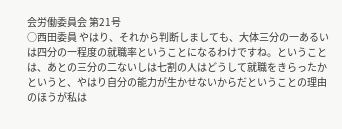会労働委員会 第21号
○西田委員 やはり、それから判断しましても、大体三分の一あるいは四分の一程度の就職率ということになるわけですね。ということは、あとの三分の二ないしは七割の人はどうして就職をきらったかというと、やはり自分の能力が生かせないからだということの理由のほうが私は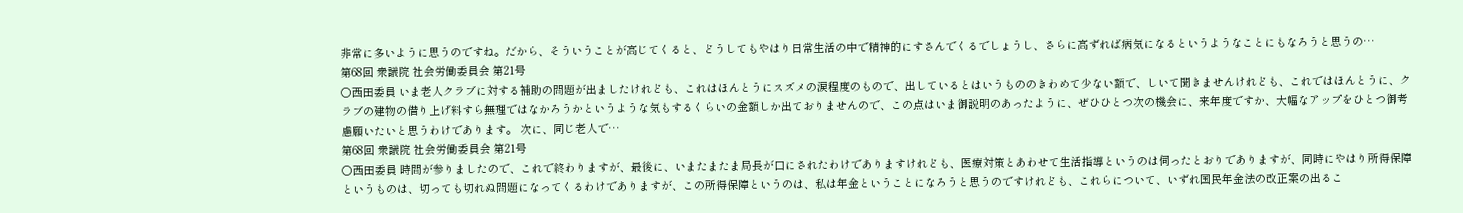非常に多いように思うのですね。だから、そういうことが高じてくると、どうしてもやはり日常生活の中で精神的にすさんでくるでしょうし、さらに高ずれば病気になるというようなことにもなろうと思うの…
第68回 衆議院 社会労働委員会 第21号
○西田委員 いま老人クラブに対する補助の問題が出ましたけれども、これはほんとうにスズメの涙程度のもので、出しているとはいうもののきわめて少ない額で、しいて聞きませんけれども、これではほんとうに、クラブの建物の借り上げ料すら無理ではなかろうかというような気もするくらいの金額しか出ておりませんので、この点はいま御説明のあったように、ぜひひとつ次の機会に、来年度ですか、大幅なアップをひとつ御考慮願いたいと思うわけであります。 次に、同じ老人で…
第68回 衆議院 社会労働委員会 第21号
○西田委員 時間が参りましたので、これで終わりますが、最後に、いまたまたま局長が口にされたわけでありますけれども、医療対策とあわせて生活指導というのは伺ったとおりでありますが、同時にやはり所得保障というものは、切っても切れぬ問題になってくるわけでありますが、この所得保障というのは、私は年金ということになろうと思うのですけれども、これらについて、いずれ国民年金法の改正案の出るこ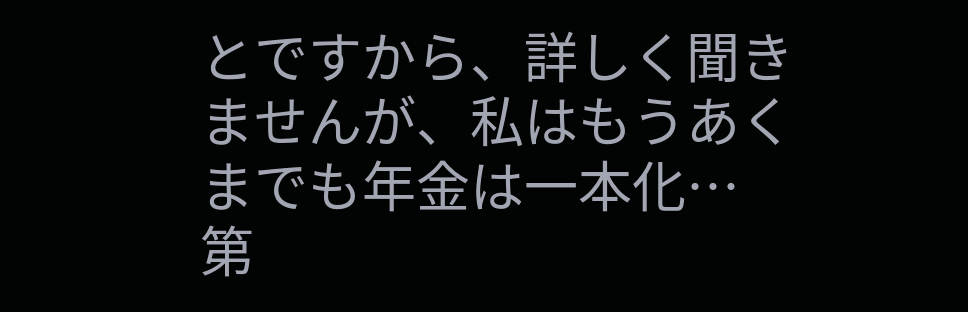とですから、詳しく聞きませんが、私はもうあくまでも年金は一本化…
第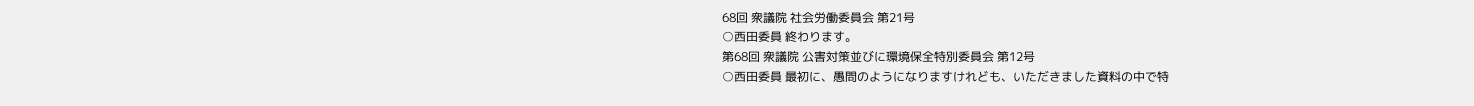68回 衆議院 社会労働委員会 第21号
○西田委員 終わります。
第68回 衆議院 公害対策並びに環境保全特別委員会 第12号
○西田委員 最初に、愚問のようになりますけれども、いただきました資料の中で特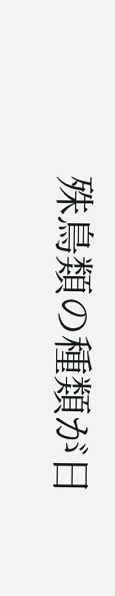殊鳥類の種類が日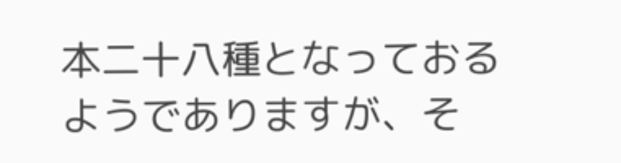本二十八種となっておるようでありますが、そ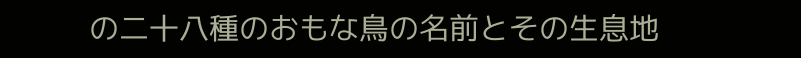の二十八種のおもな鳥の名前とその生息地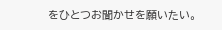をひとつお聞かせを願いたい。